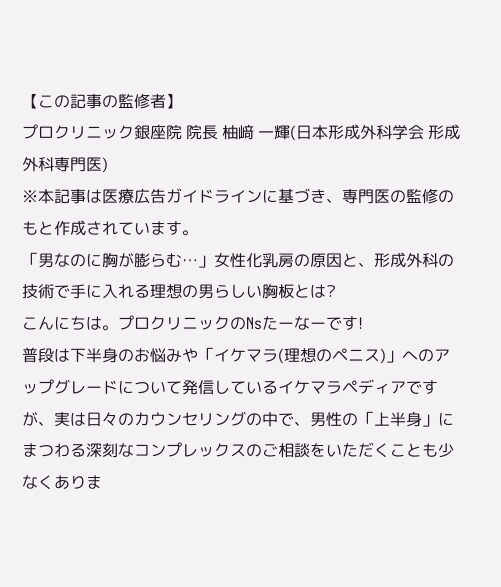【この記事の監修者】
プロクリニック銀座院 院長 柚﨑 一輝(日本形成外科学会 形成外科専門医)
※本記事は医療広告ガイドラインに基づき、専門医の監修のもと作成されています。
「男なのに胸が膨らむ…」女性化乳房の原因と、形成外科の技術で手に入れる理想の男らしい胸板とは?
こんにちは。プロクリニックのNsたーなーです!
普段は下半身のお悩みや「イケマラ(理想のペニス)」へのアップグレードについて発信しているイケマラペディアですが、実は日々のカウンセリングの中で、男性の「上半身」にまつわる深刻なコンプレックスのご相談をいただくことも少なくありま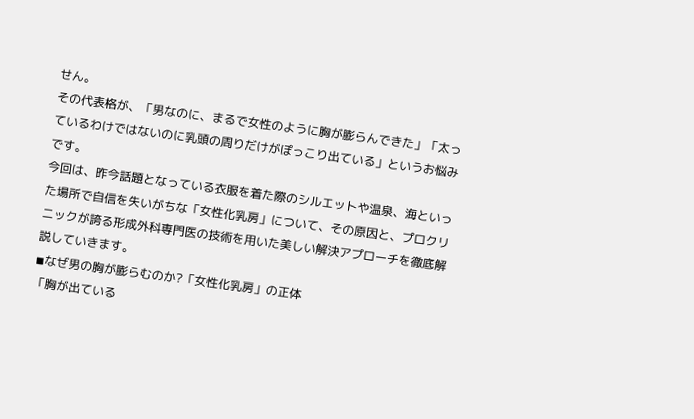せん。
その代表格が、「男なのに、まるで女性のように胸が膨らんできた」「太っているわけではないのに乳頭の周りだけがぽっこり出ている」というお悩みです。
今回は、昨今話題となっている衣服を着た際のシルエットや温泉、海といった場所で自信を失いがちな「女性化乳房」について、その原因と、プロクリニックが誇る形成外科専門医の技術を用いた美しい解決アプローチを徹底解説していきます。
◾なぜ男の胸が膨らむのか?「女性化乳房」の正体
「胸が出ている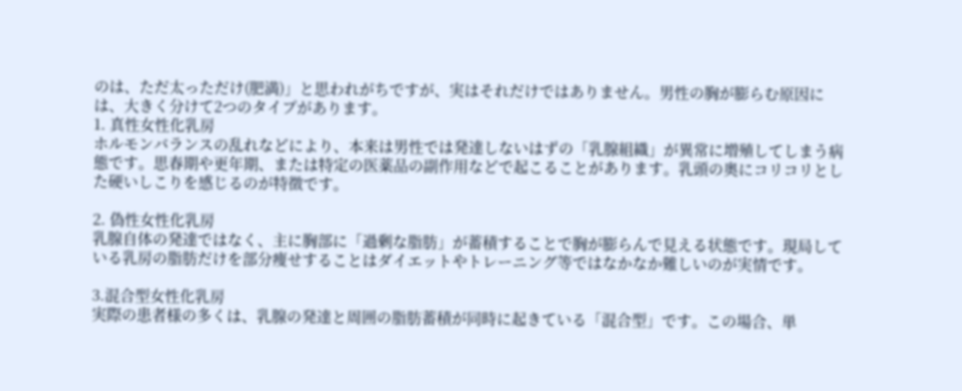のは、ただ太っただけ(肥満)」と思われがちですが、実はそれだけではありません。男性の胸が膨らむ原因には、大きく分けて2つのタイプがあります。
1. 真性女性化乳房
ホルモンバランスの乱れなどにより、本来は男性では発達しないはずの「乳腺組織」が異常に増殖してしまう病態です。思春期や更年期、または特定の医薬品の副作用などで起こることがあります。乳頭の奥にコリコリとした硬いしこりを感じるのが特徴です。

2. 偽性女性化乳房
乳腺自体の発達ではなく、主に胸部に「過剰な脂肪」が蓄積することで胸が膨らんで見える状態です。現局している乳房の脂肪だけを部分痩せすることはダイエットやトレーニング等ではなかなか難しいのが実情です。

3.混合型女性化乳房
実際の患者様の多くは、乳腺の発達と周囲の脂肪蓄積が同時に起きている「混合型」です。この場合、単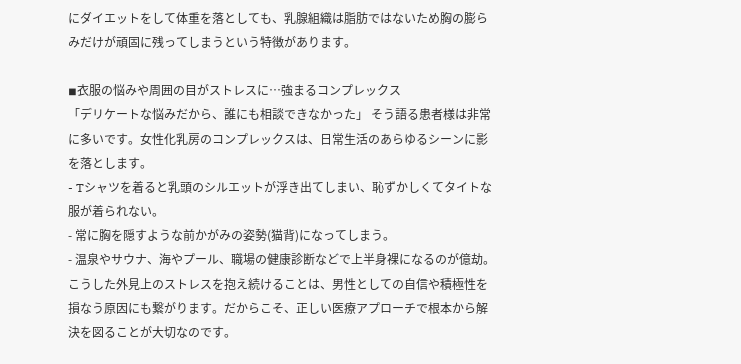にダイエットをして体重を落としても、乳腺組織は脂肪ではないため胸の膨らみだけが頑固に残ってしまうという特徴があります。

◾衣服の悩みや周囲の目がストレスに…強まるコンプレックス
「デリケートな悩みだから、誰にも相談できなかった」 そう語る患者様は非常に多いです。女性化乳房のコンプレックスは、日常生活のあらゆるシーンに影を落とします。
- Tシャツを着ると乳頭のシルエットが浮き出てしまい、恥ずかしくてタイトな服が着られない。
- 常に胸を隠すような前かがみの姿勢(猫背)になってしまう。
- 温泉やサウナ、海やプール、職場の健康診断などで上半身裸になるのが億劫。
こうした外見上のストレスを抱え続けることは、男性としての自信や積極性を損なう原因にも繋がります。だからこそ、正しい医療アプローチで根本から解決を図ることが大切なのです。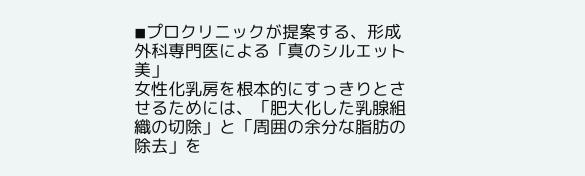◾プロクリニックが提案する、形成外科専門医による「真のシルエット美」
女性化乳房を根本的にすっきりとさせるためには、「肥大化した乳腺組織の切除」と「周囲の余分な脂肪の除去」を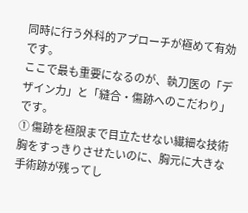同時に行う外科的アプローチが極めて有効です。
ここで最も重要になるのが、執刀医の「デザイン力」と「縫合・傷跡へのこだわり」です。
① 傷跡を極限まで目立たせない繊細な技術
胸をすっきりさせたいのに、胸元に大きな手術跡が残ってし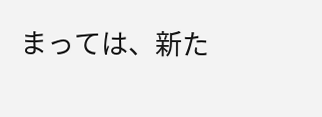まっては、新た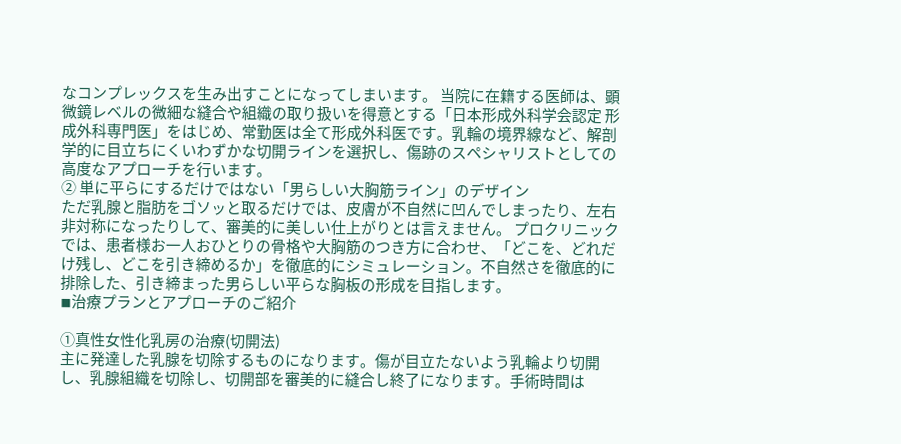なコンプレックスを生み出すことになってしまいます。 当院に在籍する医師は、顕微鏡レベルの微細な縫合や組織の取り扱いを得意とする「日本形成外科学会認定 形成外科専門医」をはじめ、常勤医は全て形成外科医です。乳輪の境界線など、解剖学的に目立ちにくいわずかな切開ラインを選択し、傷跡のスペシャリストとしての高度なアプローチを行います。
② 単に平らにするだけではない「男らしい大胸筋ライン」のデザイン
ただ乳腺と脂肪をゴソッと取るだけでは、皮膚が不自然に凹んでしまったり、左右非対称になったりして、審美的に美しい仕上がりとは言えません。 プロクリニックでは、患者様お一人おひとりの骨格や大胸筋のつき方に合わせ、「どこを、どれだけ残し、どこを引き締めるか」を徹底的にシミュレーション。不自然さを徹底的に排除した、引き締まった男らしい平らな胸板の形成を目指します。
◾治療プランとアプローチのご紹介

①真性女性化乳房の治療(切開法)
主に発達した乳腺を切除するものになります。傷が目立たないよう乳輪より切開し、乳腺組織を切除し、切開部を審美的に縫合し終了になります。手術時間は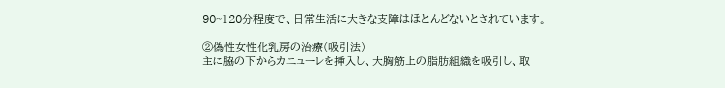90~120分程度で、日常生活に大きな支障はほとんどないとされています。

②偽性女性化乳房の治療(吸引法)
主に脇の下からカニューレを挿入し、大胸筋上の脂肪組織を吸引し、取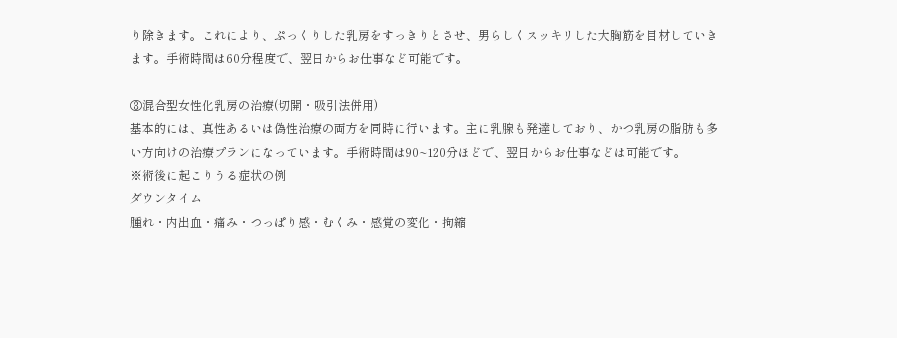り除きます。これにより、ぷっくりした乳房をすっきりとさせ、男らしくスッキリした大胸筋を目材していきます。手術時間は60分程度で、翌日からお仕事など可能です。

③混合型女性化乳房の治療(切開・吸引法併用)
基本的には、真性あるいは偽性治療の両方を同時に行います。主に乳腺も発達しており、かつ乳房の脂肪も多い方向けの治療プランになっています。手術時間は90~120分ほどで、翌日からお仕事などは可能です。
※術後に起こりうる症状の例
ダウンタイム
腫れ・内出血・痛み・つっぱり感・むくみ・感覚の変化・拘縮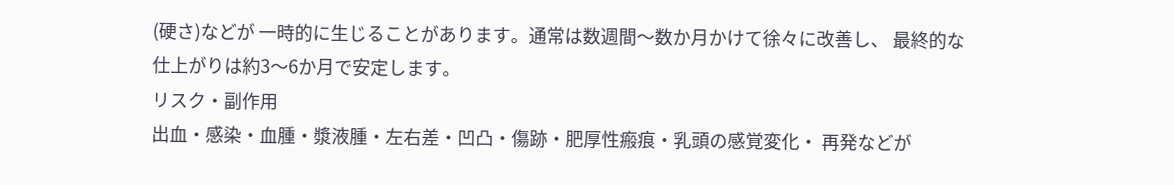(硬さ)などが 一時的に生じることがあります。通常は数週間〜数か月かけて徐々に改善し、 最終的な仕上がりは約3〜6か月で安定します。
リスク・副作用
出血・感染・血腫・漿液腫・左右差・凹凸・傷跡・肥厚性瘢痕・乳頭の感覚変化・ 再発などが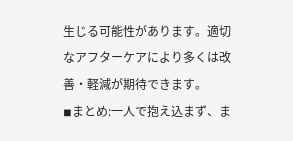生じる可能性があります。適切なアフターケアにより多くは改善・軽減が期待できます。
◾まとめ:一人で抱え込まず、ま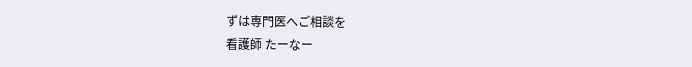ずは専門医へご相談を
看護師 たーなー